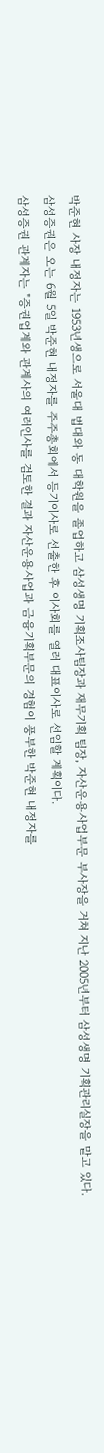박준현 사장 내정자는 1953년생으로 서울대 법대와 동 대학원을 졸업하고 삼성생명 기획조사팀장과 재무기획 팀장, 자산운용사업부문 부사장을 거쳐 지난 2005년부터 삼성생명 기획관리실장을 맡고 있다.
삼성증권은 오는 6월 5일 박준현 내정자를 주주총회에서 등기이사로 선출한 후 이사회를 열러 대표이사로 선임할 계획이다.
삼성증권 관계자는 "증권업계와 관계사의 여러인사를 검토한 결과 자산운용사업과 금융기획부문의 경험이 풍부한 박준현 내정자를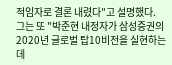적임자로 결론 내렸다"고 설명했다.
그는 또 "박준현 내정자가 삼성증권의 2020년 글로벌 탑10비전을 실현하는데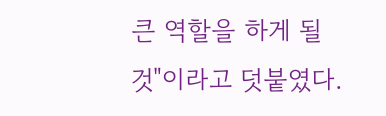큰 역할을 하게 될 것"이라고 덧붙였다.